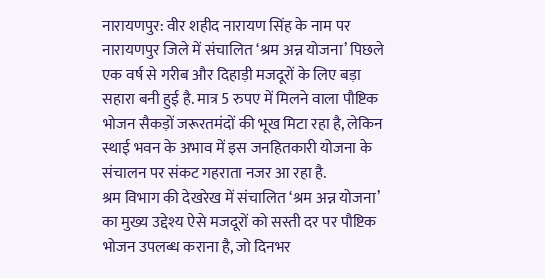नारायणपुर: वीर शहीद नारायण सिंह के नाम पर नारायणपुर जिले में संचालित ‘श्रम अन्न योजना’ पिछले एक वर्ष से गरीब और दिहाड़ी मजदूरों के लिए बड़ा सहारा बनी हुई है. मात्र 5 रुपए में मिलने वाला पौष्टिक भोजन सैकड़ों जरूरतमंदों की भूख मिटा रहा है, लेकिन स्थाई भवन के अभाव में इस जनहितकारी योजना के संचालन पर संकट गहराता नजर आ रहा है.
श्रम विभाग की देखरेख में संचालित ‘श्रम अन्न योजना’ का मुख्य उद्देश्य ऐसे मजदूरों को सस्ती दर पर पौष्टिक भोजन उपलब्ध कराना है, जो दिनभर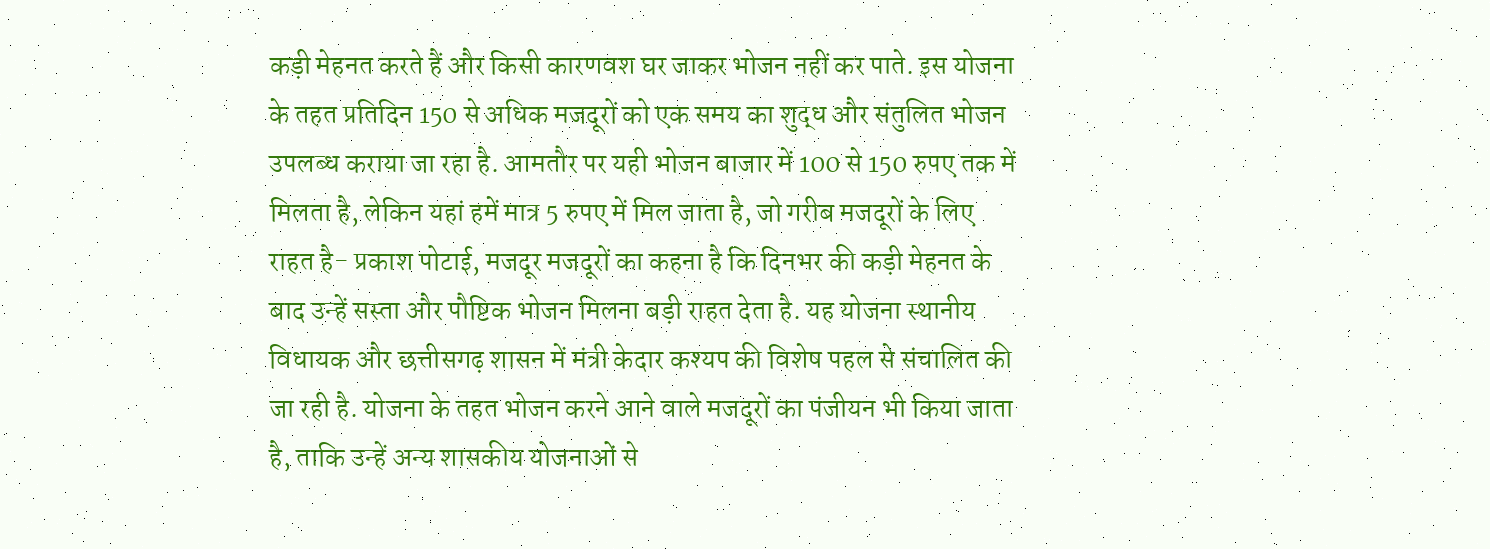कड़ी मेहनत करते हैं और किसी कारणवश घर जाकर भोजन नहीं कर पाते. इस योजना के तहत प्रतिदिन 150 से अधिक मजदूरों को एक समय का शुद्ध और संतुलित भोजन उपलब्ध कराया जा रहा है. आमतौर पर यही भोजन बाजार में 100 से 150 रुपए तक में मिलता है, लेकिन यहां हमें मात्र 5 रुपए में मिल जाता है, जो गरीब मजदूरों के लिए राहत है- प्रकाश पोटाई, मजदूर मजदूरों का कहना है कि दिनभर की कड़ी मेहनत के बाद उन्हें सस्ता और पौष्टिक भोजन मिलना बड़ी राहत देता है. यह योजना स्थानीय विधायक और छत्तीसगढ़ शासन में मंत्री केदार कश्यप की विशेष पहल से संचालित की जा रही है. योजना के तहत भोजन करने आने वाले मजदूरों का पंजीयन भी किया जाता है, ताकि उन्हें अन्य शासकीय योजनाओं से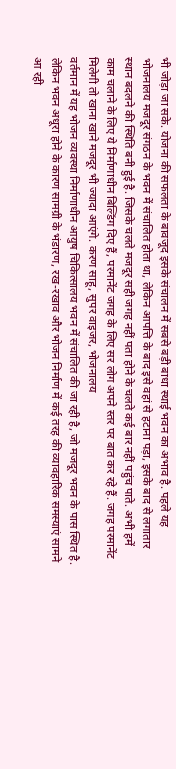भी जोड़ा जा सके. योजना की सफलता के बावजूद इसके संचालन में सबसे बड़ी बाधा स्थाई भवन का अभाव है. पहले यह भोजनालय मजदूर संगठन के भवन में संचालित होता था, लेकिन आपत्ति के बाद इसे वहां से हटाना पड़ा, इसके बाद से लगातार स्थान बदलने की स्थिति बनी हुई है. जिसके चलते मजदूर सही जगह नहीं पता होने के चलते कई बार नहीं पहुंच पाते. अभी हमें काम चलाने के लिए ये निर्माणाधीन बिल्डिंग दिए हैं, परमानेंट जगह के लिए सर लोग अपने स्तर पर बात कर रहे हैं. जगह परमानेंट मिलेगी तो खाना खाने मजदूर भी ज्यादा आएंगे. करण साहू, सुपर वाइजर, भोजनालय
वर्तमान में यह भोजन व्यवस्था निर्माणाधीन आयुष चिकित्सालय भवन में संचालित की जा रही है, जो मजदूर भवन के पास स्थित है. लेकिन भवन अधूरा होने के कारण सामग्री के भंडारण, रख-रखाव और भोजन निर्माण में कई तरह की व्यावहारिक समस्याएं सामने आ रही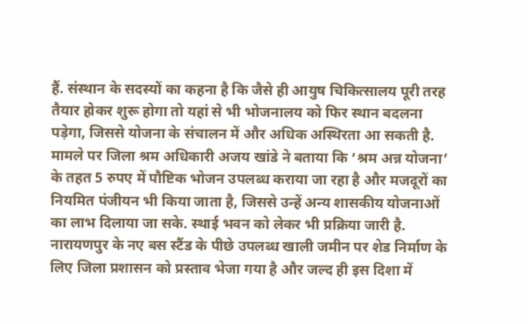हैं. संस्थान के सदस्यों का कहना है कि जैसे ही आयुष चिकित्सालय पूरी तरह तैयार होकर शुरू होगा तो यहां से भी भोजनालय को फिर स्थान बदलना पड़ेगा, जिससे योजना के संचालन में और अधिक अस्थिरता आ सकती है. मामले पर जिला श्रम अधिकारी अजय खांडे ने बताया कि ‘श्रम अन्न योजना’ के तहत 5 रुपए में पौष्टिक भोजन उपलब्ध कराया जा रहा है और मजदूरों का नियमित पंजीयन भी किया जाता है, जिससे उन्हें अन्य शासकीय योजनाओं का लाभ दिलाया जा सके. स्थाई भवन को लेकर भी प्रक्रिया जारी है. नारायणपुर के नए बस स्टैंड के पीछे उपलब्ध खाली जमीन पर शेड निर्माण के लिए जिला प्रशासन को प्रस्ताव भेजा गया है और जल्द ही इस दिशा में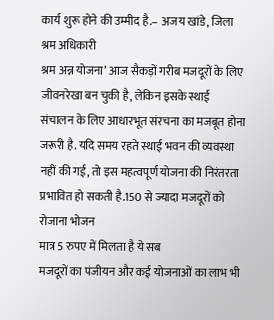कार्य शुरू होने की उम्मीद है.– अजय खांडे, जिला श्रम अधिकारी
श्रम अन्न योजना’ आज सैकड़ों गरीब मजदूरों के लिए जीवनरेखा बन चुकी है, लेकिन इसके स्थाई संचालन के लिए आधारभूत संरचना का मजबूत होना जरूरी है. यदि समय रहते स्थाई भवन की व्यवस्था नहीं की गई, तो इस महत्वपूर्ण योजना की निरंतरता प्रभावित हो सकती है.150 से ज्यादा मजदूरों को रोजाना भोजन
मात्र 5 रुपए में मिलता है ये सब
मजदूरों का पंजीयन और कई योजनाओं का लाभ भी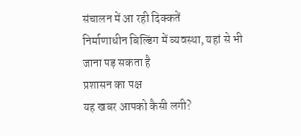संचालन में आ रही दिक्कतें
निर्माणाधीन बिल्डिंग में व्यवस्था, यहां से भी जाना पड़ सकता है
प्रशासन का पक्ष
यह खबर आपको कैसी लगी?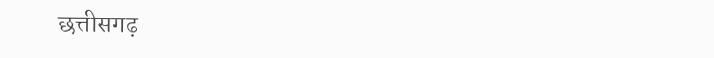छत्तीसगढ़